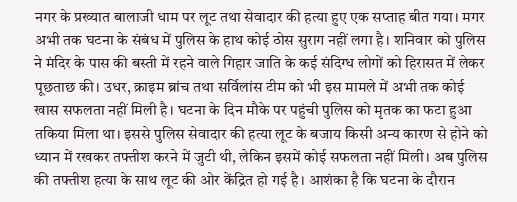नगर के प्रख्यात बालाजी धाम पर लूट तथा सेवादार की हत्या हुए एक सप्ताह बीत गया। मगर अभी तक घटना के संबंध में पुलिस के हाथ कोई ठोस सुराग नहीं लगा है। शनिवार को पुलिस ने मंदिर के पास की बस्ती में रहने वाले गिहार जाति के कई संदिग्ध लोगों को हिरासत में लेकर पूछताछ की। उधर, क्राइम ब्रांच तथा सर्विलांस टीम को भी इस मामले में अभी तक कोई खास सफलता नहीं मिली है। घटना के दिन मौके पर पहुंची पुलिस को मृतक का फटा हुआ तकिया मिला था। इससे पुलिस सेवादार की हत्या लूट के बजाय किसी अन्य कारण से होने को ध्यान में रखकर तफ्तीश करने में जुटी थी, लेकिन इसमें कोई सफलता नहीं मिली। अब पुलिस की तफ्तीश हत्या के साथ लूट की ओर केंद्रित हो गई है। आशंका है कि घटना के दौरान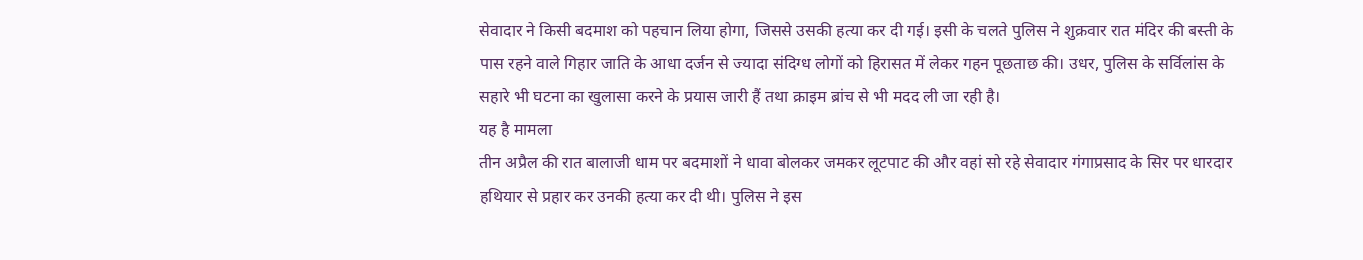सेवादार ने किसी बदमाश को पहचान लिया होगा, जिससे उसकी हत्या कर दी गई। इसी के चलते पुलिस ने शुक्रवार रात मंदिर की बस्ती के पास रहने वाले गिहार जाति के आधा दर्जन से ज्यादा संदिग्ध लोगों को हिरासत में लेकर गहन पूछताछ की। उधर, पुलिस के सर्विलांस के सहारे भी घटना का खुलासा करने के प्रयास जारी हैं तथा क्राइम ब्रांच से भी मदद ली जा रही है।
यह है मामला
तीन अप्रैल की रात बालाजी धाम पर बदमाशों ने धावा बोलकर जमकर लूटपाट की और वहां सो रहे सेवादार गंगाप्रसाद के सिर पर धारदार हथियार से प्रहार कर उनकी हत्या कर दी थी। पुलिस ने इस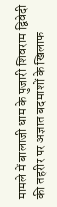मामले में बालाजी धाम के पुजारी शिवराम द्विवेदी की तहरीर पर अज्ञात बदमाशों के खिलाफ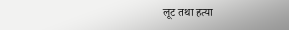लूट तथा हत्या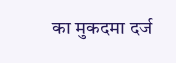का मुकदमा दर्ज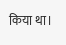किया था।